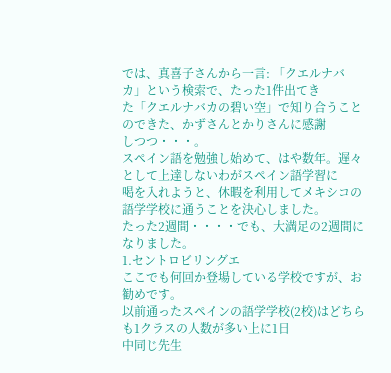では、真喜子さんから一言: 「クエルナバカ」という検索で、たった1件出てき
た「クエルナバカの碧い空」で知り合うことのできた、かずさんとかりさんに感謝
しつつ・・・。
スペイン語を勉強し始めて、はや数年。遅々として上達しないわがスペイン語学習に
喝を入れようと、休暇を利用してメキシコの語学学校に通うことを決心しました。
たった2週間・・・・でも、大満足の2週間になりました。
1.セントロビリングエ
ここでも何回か登場している学校ですが、お勧めです。
以前通ったスペインの語学学校(2校)はどちらも1クラスの人数が多い上に1日
中同じ先生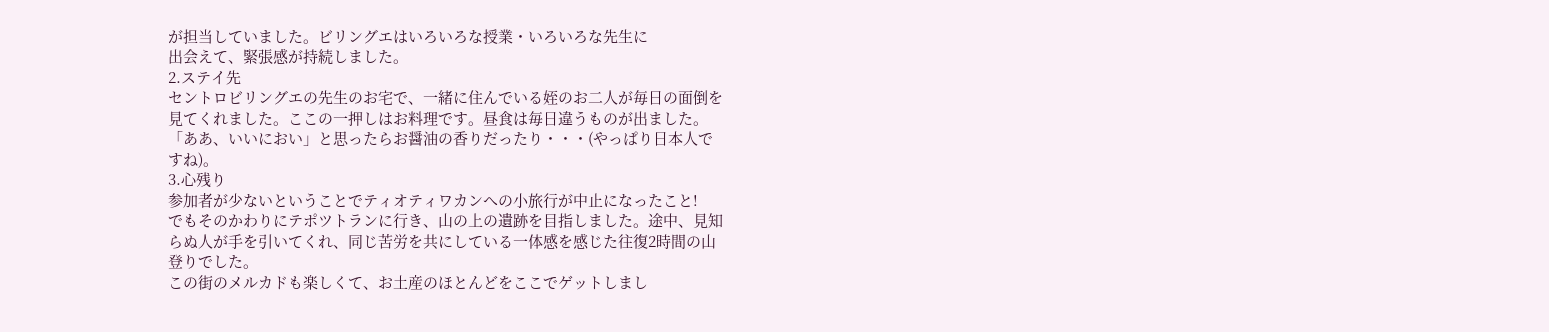が担当していました。ビリングエはいろいろな授業・いろいろな先生に
出会えて、緊張感が持続しました。
2.ステイ先
セントロビリングエの先生のお宅で、一緒に住んでいる姪のお二人が毎日の面倒を
見てくれました。ここの一押しはお料理です。昼食は毎日違うものが出ました。
「ああ、いいにおい」と思ったらお醤油の香りだったり・・・(やっぱり日本人で
すね)。
3.心残り
参加者が少ないということでティオティワカンへの小旅行が中止になったこと!
でもそのかわりにテポツトランに行き、山の上の遺跡を目指しました。途中、見知
らぬ人が手を引いてくれ、同じ苦労を共にしている一体感を感じた往復2時間の山
登りでした。
この街のメルカドも楽しくて、お土産のほとんどをここでゲットしまし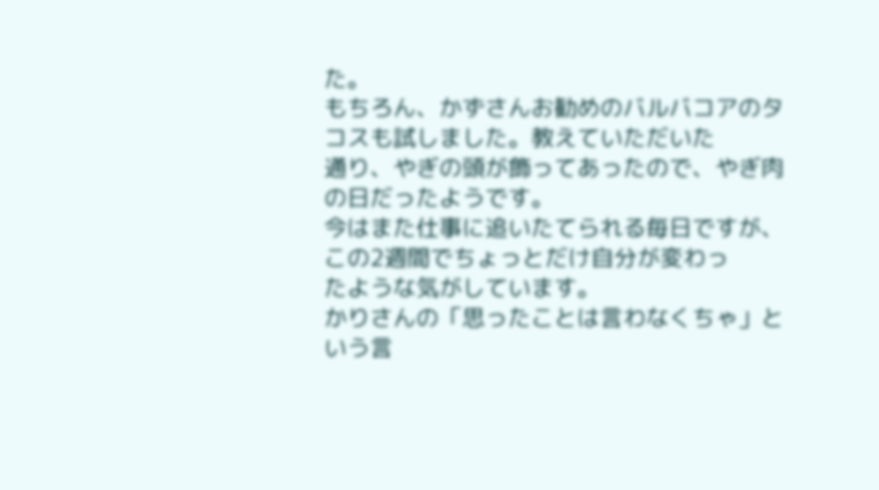た。
もちろん、かずさんお勧めのバルバコアのタコスも試しました。教えていただいた
通り、やぎの頭が飾ってあったので、やぎ肉の日だったようです。
今はまた仕事に追いたてられる毎日ですが、この2週間でちょっとだけ自分が変わっ
たような気がしています。
かりさんの「思ったことは言わなくちゃ」という言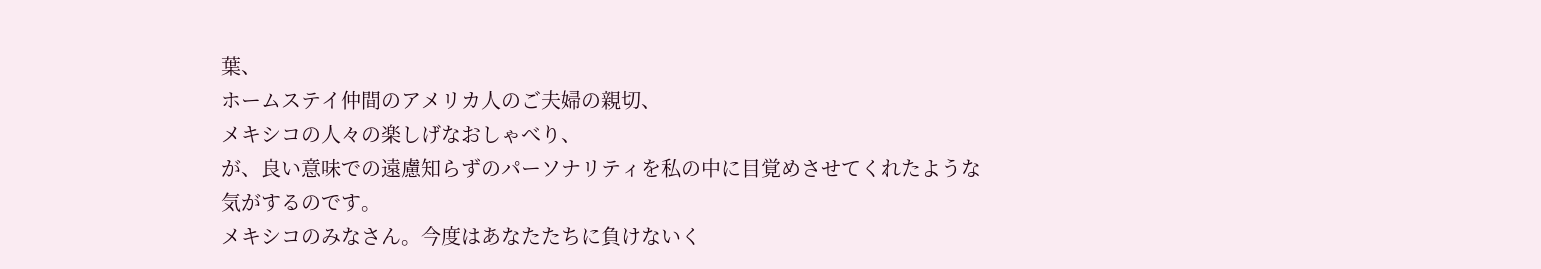葉、
ホームステイ仲間のアメリカ人のご夫婦の親切、
メキシコの人々の楽しげなおしゃべり、
が、良い意味での遠慮知らずのパーソナリティを私の中に目覚めさせてくれたような
気がするのです。
メキシコのみなさん。今度はあなたたちに負けないく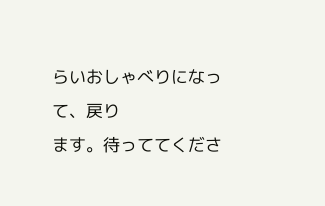らいおしゃべりになって、戻り
ます。待っててくださ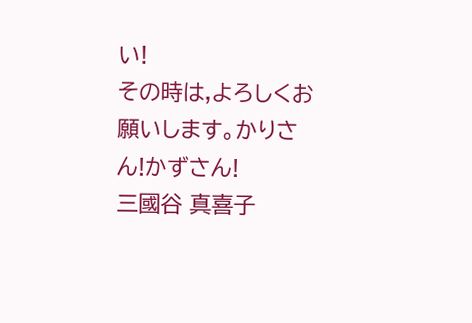い!
その時は,よろしくお願いします。かりさん!かずさん!
三國谷 真喜子